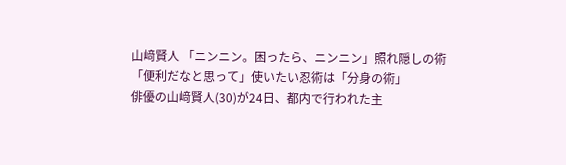山﨑賢人 「ニンニン。困ったら、ニンニン」照れ隠しの術 「便利だなと思って」使いたい忍術は「分身の術」
俳優の山﨑賢人(30)が24日、都内で行われた主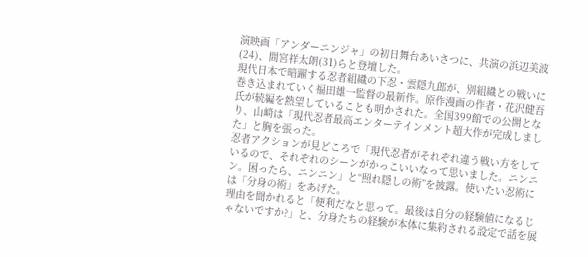演映画「アンダーニンジャ」の初日舞台あいさつに、共演の浜辺美波(24)、間宮祥太朗(31)らと登壇した。
現代日本で暗躍する忍者組織の下忍・雲隠九郎が、別組織との戦いに巻き込まれていく福田雄一監督の最新作。原作漫画の作者・花沢健吾氏が続編を熱望していることも明かされた。全国399館での公開となり、山﨑は「現代忍者最高エンターテインメント超大作が完成しました」と胸を張った。
忍者アクションが見どころで「現代忍者がそれぞれ違う戦い方をしているので、それぞれのシーンがかっこいいなって思いました。ニンニン。困ったら、ニンニン」と“照れ隠しの術”を披露。使いたい忍術には「分身の術」をあげた。
理由を聞かれると「便利だなと思って。最後は自分の経験値になるじゃないですか?」と、分身たちの経験が本体に集約される設定で話を展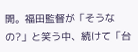開。福田監督が「そうなの?」と笑う中、続けて「台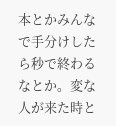本とかみんなで手分けしたら秒で終わるなとか。変な人が来た時と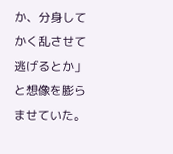か、分身してかく乱させて逃げるとか」と想像を膨らませていた。